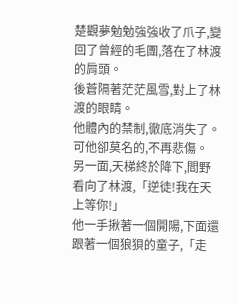楚觀夢勉勉強強收了爪子,變回了曾經的毛團,落在了林渡的肩頭。
後蒼隔著茫茫風雪,對上了林渡的眼睛。
他體內的禁制,徹底消失了。
可他卻莫名的,不再悲傷。
另一面,天梯終於降下,閻野看向了林渡,「逆徒!我在天上等你!」
他一手揪著一個開陽,下面還跟著一個狼狽的童子,「走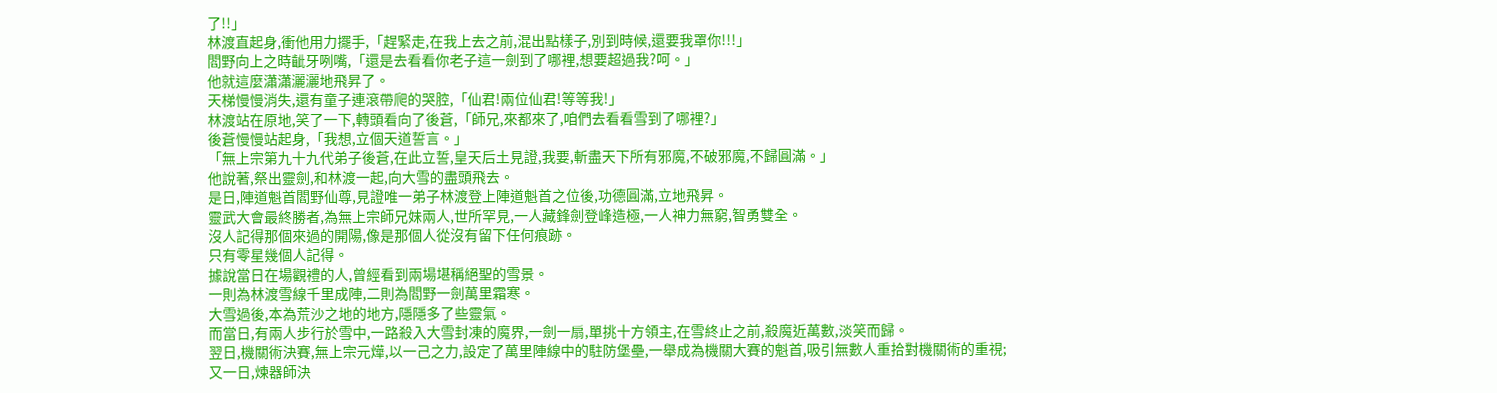了!!」
林渡直起身,衝他用力擺手,「趕緊走,在我上去之前,混出點樣子,別到時候,還要我罩你!!!」
閻野向上之時齜牙咧嘴,「還是去看看你老子這一劍到了哪裡,想要超過我?呵。」
他就這麼瀟瀟灑灑地飛昇了。
天梯慢慢消失,還有童子連滾帶爬的哭腔,「仙君!兩位仙君!等等我!」
林渡站在原地,笑了一下,轉頭看向了後蒼,「師兄,來都來了,咱們去看看雪到了哪裡?」
後蒼慢慢站起身,「我想,立個天道誓言。」
「無上宗第九十九代弟子後蒼,在此立誓,皇天后土見證,我要,斬盡天下所有邪魔,不破邪魔,不歸圓滿。」
他說著,祭出靈劍,和林渡一起,向大雪的盡頭飛去。
是日,陣道魁首閻野仙尊,見證唯一弟子林渡登上陣道魁首之位後,功德圓滿,立地飛昇。
靈武大會最終勝者,為無上宗師兄妹兩人,世所罕見,一人藏鋒劍登峰造極,一人神力無窮,智勇雙全。
沒人記得那個來過的開陽,像是那個人從沒有留下任何痕跡。
只有零星幾個人記得。
據說當日在場觀禮的人,曾經看到兩場堪稱絕聖的雪景。
一則為林渡雪線千里成陣,二則為閻野一劍萬里霜寒。
大雪過後,本為荒沙之地的地方,隱隱多了些靈氣。
而當日,有兩人步行於雪中,一路殺入大雪封凍的魔界,一劍一扇,單挑十方領主,在雪終止之前,殺魔近萬數,淡笑而歸。
翌日,機關術決賽,無上宗元燁,以一己之力,設定了萬里陣線中的駐防堡壘,一舉成為機關大賽的魁首,吸引無數人重拾對機關術的重視;
又一日,煉器師決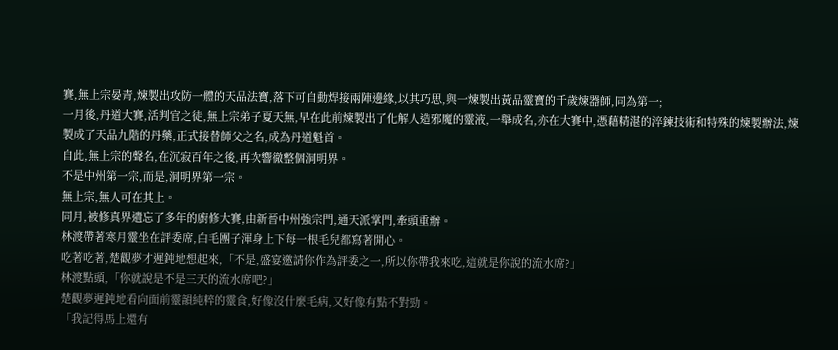賽,無上宗晏青,煉製出攻防一體的天品法寶,落下可自動焊接兩陣邊緣,以其巧思,與一煉製出黃品靈寶的千歲煉器師,同為第一;
一月後,丹道大賽,活判官之徒,無上宗弟子夏天無,早在此前煉製出了化解人造邪魔的靈液,一舉成名,亦在大賽中,憑藉精湛的淬鍊技術和特殊的煉製辦法,煉製成了天品九階的丹藥,正式接替師父之名,成為丹道魁首。
自此,無上宗的聲名,在沉寂百年之後,再次響徹整個洞明界。
不是中州第一宗,而是,洞明界第一宗。
無上宗,無人可在其上。
同月,被修真界遺忘了多年的廚修大賽,由新晉中州強宗門,通天派掌門,牽頭重辦。
林渡帶著寒月靈坐在評委席,白毛團子渾身上下每一根毛兒都寫著開心。
吃著吃著,楚觀夢才遲鈍地想起來,「不是,盛宴邀請你作為評委之一,所以你帶我來吃,這就是你說的流水席?」
林渡點頭,「你就說是不是三天的流水席吧?」
楚觀夢遲鈍地看向面前靈韻純粹的靈食,好像沒什麼毛病,又好像有點不對勁。
「我記得馬上還有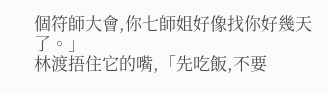個符師大會,你七師姐好像找你好幾天了。」
林渡捂住它的嘴,「先吃飯,不要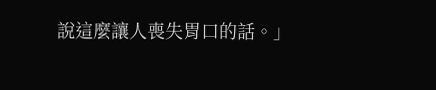說這麼讓人喪失胃口的話。」